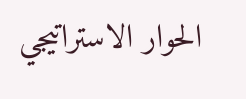الحوار الاستراتيجي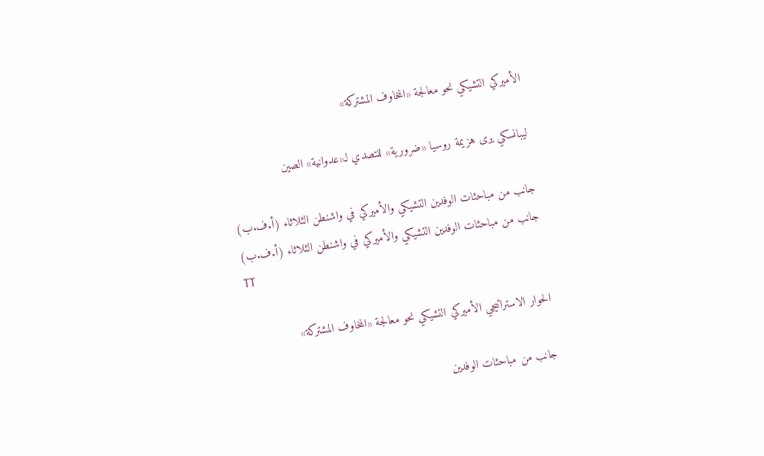الأميركي التشيكي نحو معالجة «المخاوف المشتركة»

ليبانسكي يرى هزيمة روسيا «ضرورية» للتصدي لـ«عدوانية» الصين

جانب من مباحثات الوفدين التشيكي والأميركي في واشنطن الثلاثاء (أ.ف.ب)
جانب من مباحثات الوفدين التشيكي والأميركي في واشنطن الثلاثاء (أ.ف.ب)
TT

الحوار الاستراتيجي الأميركي التشيكي نحو معالجة «المخاوف المشتركة»

جانب من مباحثات الوفدين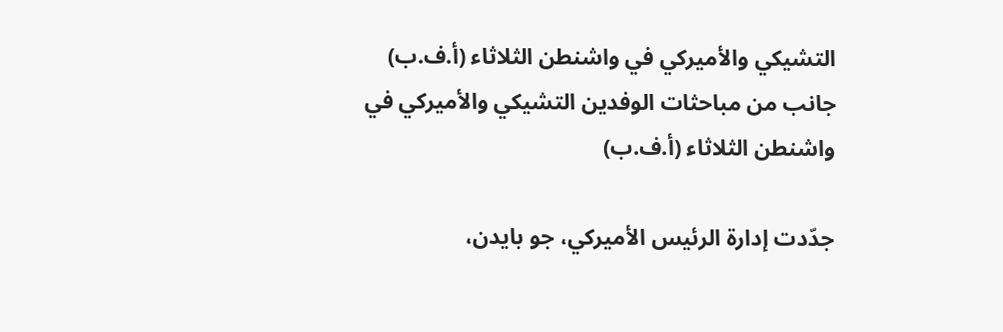التشيكي والأميركي في واشنطن الثلاثاء (أ.ف.ب)
جانب من مباحثات الوفدين التشيكي والأميركي في واشنطن الثلاثاء (أ.ف.ب)

جدّدت إدارة الرئيس الأميركي، جو بايدن،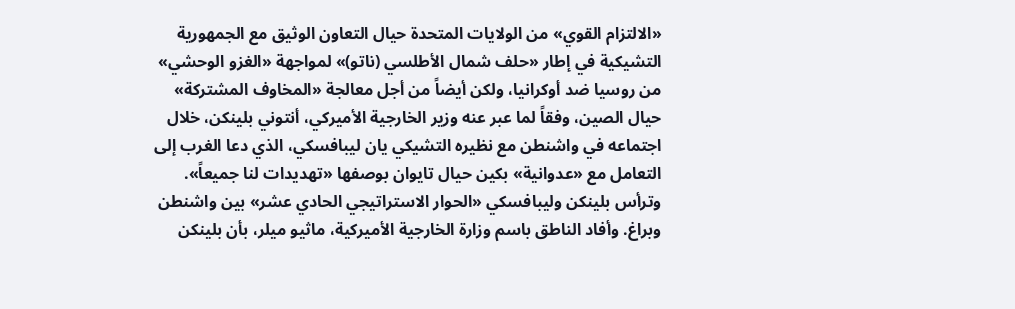«الالتزام القوي» من الولايات المتحدة حيال التعاون الوثيق مع الجمهورية التشيكية في إطار «حلف شمال الأطلسي (ناتو)» لمواجهة «الغزو الوحشي» من روسيا ضد أوكرانيا، ولكن أيضاً من أجل معالجة «المخاوف المشتركة» حيال الصين، وفقاً لما عبر عنه وزير الخارجية الأميركي، أنتوني بلينكن، خلال اجتماعه في واشنطن مع نظيره التشيكي يان ليبافسكي، الذي دعا الغرب إلى التعامل مع «عدوانية» بكين حيال تايوان بوصفها «تهديدات لنا جميعاً».
وترأس بلينكن وليبافسكي «الحوار الاستراتيجي الحادي عشر» بين واشنطن وبراغ. وأفاد الناطق باسم وزارة الخارجية الأميركية، ماثيو ميلر، بأن بلينكن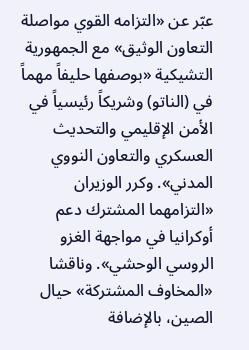عبّر عن «التزامه القوي مواصلة التعاون الوثيق» مع الجمهورية التشيكية «بوصفها حليفاً مهماً في (الناتو) وشريكاً رئيسياً في الأمن الإقليمي والتحديث العسكري والتعاون النووي المدني». وكرر الوزيران «التزامهما المشترك دعم أوكرانيا في مواجهة الغزو الروسي الوحشي». وناقشا «المخاوف المشتركة» حيال الصين، بالإضافة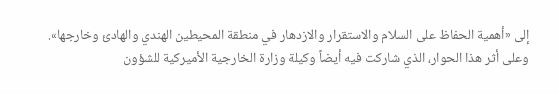إلى «أهمية الحفاظ على السلام والاستقرار والازدهار في منطقة المحيطين الهندي والهادئ وخارجها».
وعلى أثر هذا الحوار، الذي شاركت فيه أيضاً وكيلة وزارة الخارجية الأميركية للشؤون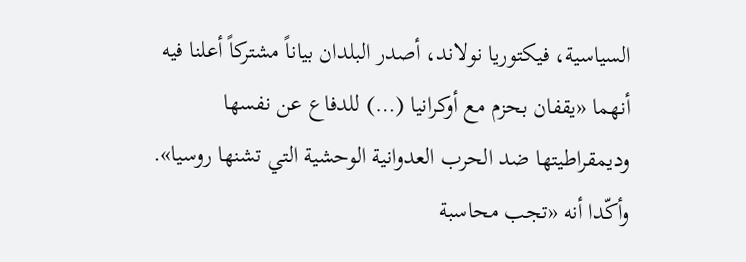السياسية، فيكتوريا نولاند، أصدر البلدان بياناً مشتركاً أعلنا فيه أنهما «يقفان بحزم مع أوكرانيا (…) للدفاع عن نفسها وديمقراطيتها ضد الحرب العدوانية الوحشية التي تشنها روسيا». وأكّدا أنه «تجب محاسبة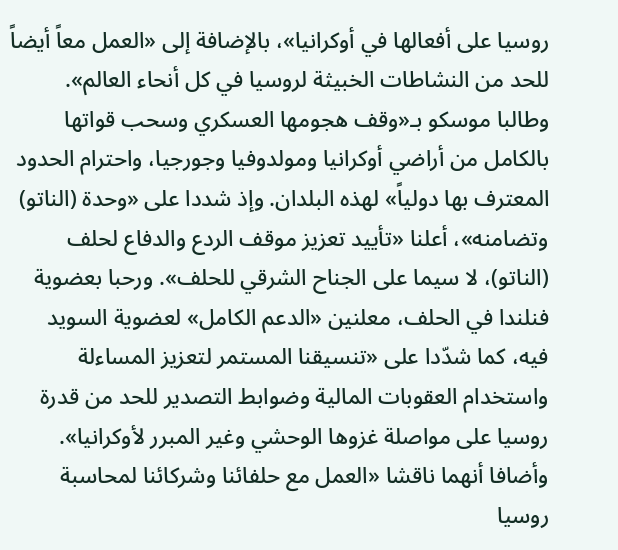روسيا على أفعالها في أوكرانيا»، بالإضافة إلى «العمل معاً أيضاً للحد من النشاطات الخبيثة لروسيا في كل أنحاء العالم». وطالبا موسكو بـ«وقف هجومها العسكري وسحب قواتها بالكامل من أراضي أوكرانيا ومولدوفيا وجورجيا، واحترام الحدود المعترف بها دولياً» لهذه البلدان. وإذ شددا على «وحدة (الناتو) وتضامنه»، أعلنا «تأييد تعزيز موقف الردع والدفاع لحلف (الناتو)، لا سيما على الجناح الشرقي للحلف». ورحبا بعضوية فنلندا في الحلف، معلنين «الدعم الكامل» لعضوية السويد فيه، كما شدّدا على «تنسيقنا المستمر لتعزيز المساءلة واستخدام العقوبات المالية وضوابط التصدير للحد من قدرة روسيا على مواصلة غزوها الوحشي وغير المبرر لأوكرانيا». وأضافا أنهما ناقشا «العمل مع حلفائنا وشركائنا لمحاسبة روسيا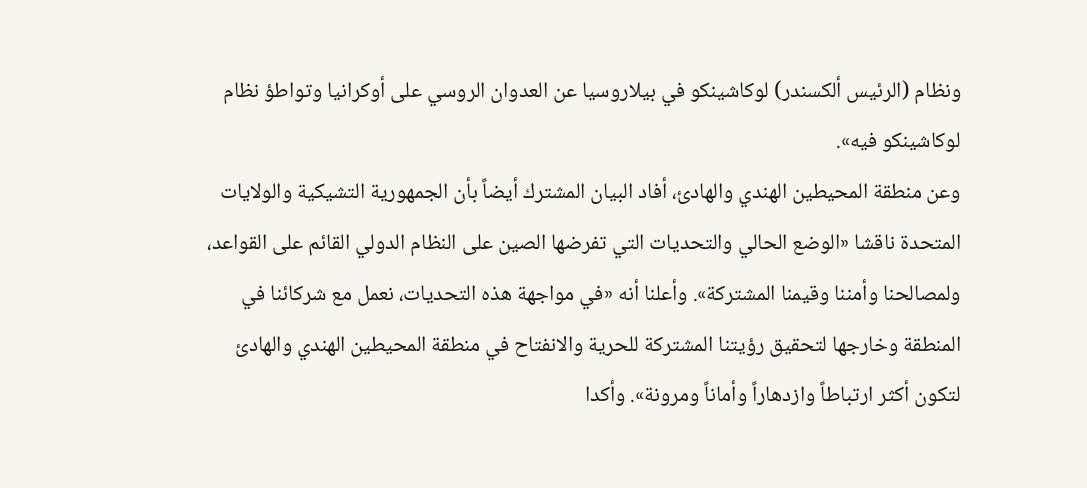ونظام (الرئيس ألكسندر) لوكاشينكو في بيلاروسيا عن العدوان الروسي على أوكرانيا وتواطؤ نظام لوكاشينكو فيه».
وعن منطقة المحيطين الهندي والهادئ، أفاد البيان المشترك أيضاً بأن الجمهورية التشيكية والولايات المتحدة ناقشا «الوضع الحالي والتحديات التي تفرضها الصين على النظام الدولي القائم على القواعد، ولمصالحنا وأمننا وقيمنا المشتركة». وأعلنا أنه «في مواجهة هذه التحديات، نعمل مع شركائنا في المنطقة وخارجها لتحقيق رؤيتنا المشتركة للحرية والانفتاح في منطقة المحيطين الهندي والهادئ لتكون أكثر ارتباطاً وازدهاراً وأماناً ومرونة». وأكدا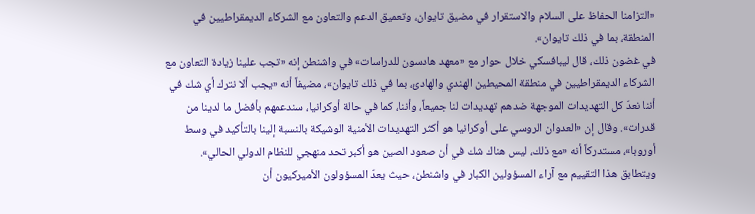«التزامنا الحفاظ على السلام والاستقرار في مضيق تايوان، وتعميق الدعم والتعاون مع الشركاء الديمقراطيين في المنطقة، بما في ذلك تايوان».
في غضون ذلك، قال ليبافسكي خلال حوار مع «معهد هادسون للدراسات» في واشنطن إنه «تجب علينا زيادة التعاون مع الشركاء الديمقراطيين في منطقة المحيطين الهندي والهادئ، بما في ذلك تايوان»، مضيفاً أنه «يجب ألا نترك أي شك في أننا نعدّ كل التهديدات الموجهة ضدهم تهديدات لنا جميعاً، وأننا، كما في حالة أوكرانيا، سندعمهم بأفضل ما لدينا من قدرات». وقال إن «العدوان الروسي على أوكرانيا هو أكثر التهديدات الأمنية الوشيكة بالنسبة إلينا بالتأكيد في وسط أوروبا»، مستدركاً أنه «مع ذلك، ليس هناك شك في أن صعود الصين هو أكبر تحد منهجي للنظام الدولي الحالي».
ويتطابق هذا التقييم مع آراء المسؤولين الكبار في واشنطن، حيث يعدّ المسؤولون الأميركيون أن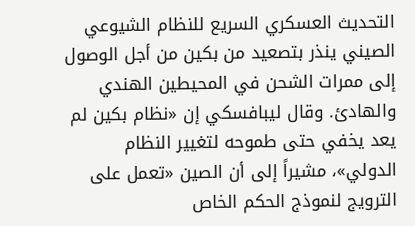التحديث العسكري السريع للنظام الشيوعي الصيني ينذر بتصعيد من بكين من أجل الوصول إلى ممرات الشحن في المحيطين الهندي والهادئ. وقال ليبافسكي إن «نظام بكين لم يعد يخفي حتى طموحه لتغيير النظام الدولي»، مشيراً إلى أن الصين «تعمل على الترويج لنموذج الحكم الخاص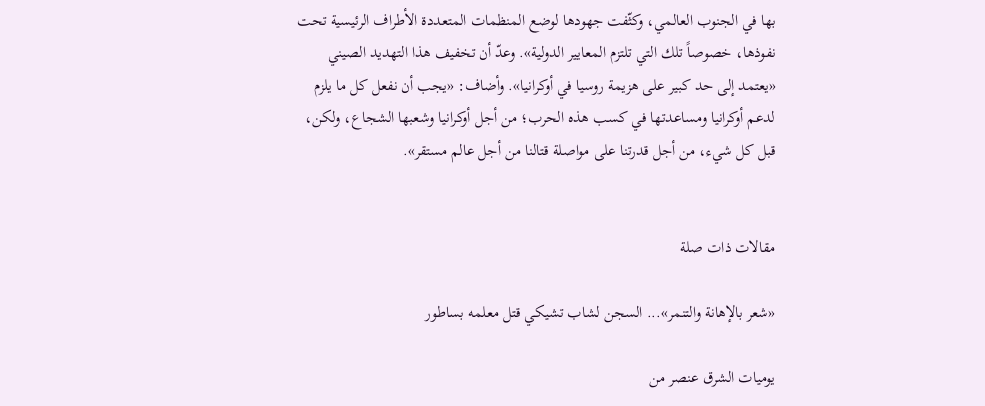بها في الجنوب العالمي، وكثّفت جهودها لوضع المنظمات المتعددة الأطراف الرئيسية تحت نفوذها، خصوصاً تلك التي تلتزم المعايير الدولية». وعدّ أن تخفيف هذا التهديد الصيني «يعتمد إلى حد كبير على هزيمة روسيا في أوكرانيا». وأضاف: «يجب أن نفعل كل ما يلزم لدعم أوكرانيا ومساعدتها في كسب هذه الحرب؛ من أجل أوكرانيا وشعبها الشجاع، ولكن، قبل كل شيء، من أجل قدرتنا على مواصلة قتالنا من أجل عالم مستقر».


مقالات ذات صلة

«شعر بالإهانة والتنمر»... السجن لشاب تشيكي قتل معلمه بساطور

يوميات الشرق عنصر من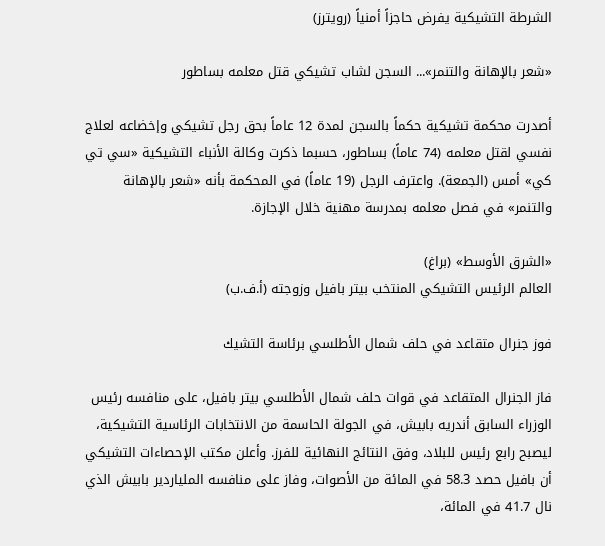الشرطة التشيكية يفرض حاجزاً أمنياً (رويترز)

«شعر بالإهانة والتنمر»... السجن لشاب تشيكي قتل معلمه بساطور

أصدرت محكمة تشيكية حكماً بالسجن لمدة 12 عاماً بحق رجل تشيكي وإخضاعه لعلاج نفسي لقتل معلمه (74 عاماً) بساطور، حسبما ذكرت وكالة الأنباء التشيكية «سي تي كي» أمس (الجمعة). واعترف الرجل (19 عاماً) في المحكمة بأنه «شعر بالإهانة والتنمر» في فصل معلمه بمدرسة مهنية خلال الإجازة.

«الشرق الأوسط» (براغ)
العالم الرئيس التشيكي المنتخب بيتر بافيل وزوجته (أ.ف.ب)

فوز جنرال متقاعد في حلف شمال الأطلسي برئاسة التشيك

فاز الجنرال المتقاعد في قوات حلف شمال الأطلسي بيتر بافيل، على منافسه رئيس الوزراء السابق أندريه بابيش، في الجولة الحاسمة من الانتخابات الرئاسية التشيكية، ليصبح رابع رئيس للبلاد، وفق النتائج النهائية للفرز. وأعلن مكتب الإحصاءات التشيكي أن بافيل حصد 58.3 في المائة من الأصوات، وفاز على منافسه الملياردير بابيش الذي نال 41.7 في المائة،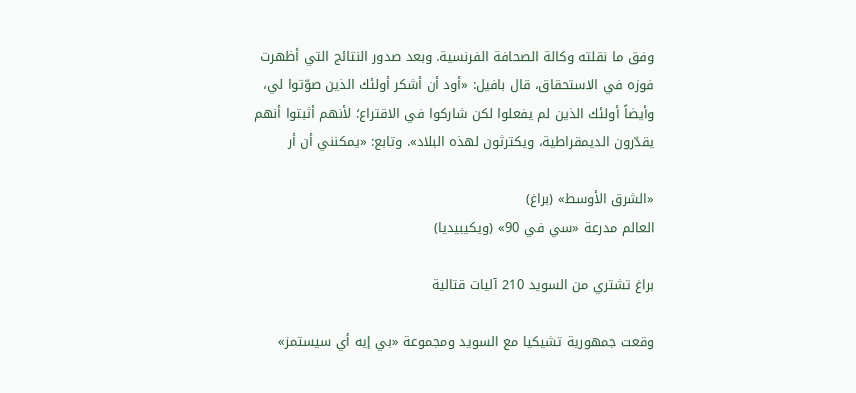وفق ما نقلته وكالة الصحافة الفرنسية. وبعد صدور النتائج التي أظهرت فوزه في الاستحقاق، قال بافيل: «أود أن أشكر أولئك الذين صوّتوا لي، وأيضاً أولئك الذين لم يفعلوا لكن شاركوا في الاقتراع؛ لأنهم أثبتوا أنهم يقدّرون الديمقراطية، ويكترثون لهذه البلاد». وتابع: «يمكنني أن أر

«الشرق الأوسط» (براغ)
العالم مدرعة «سي في 90» (ويكيبيديا)

براغ تشتري من السويد 210 آليات قتالية

وقعت جمهورية تشيكيا مع السويد ومجموعة «بي إيه أي سيستمز»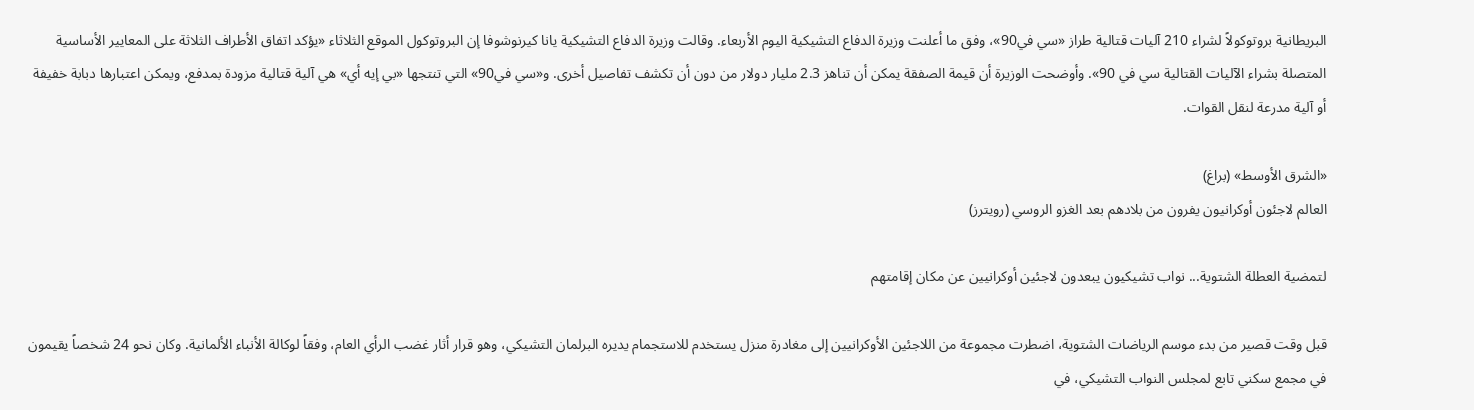البريطانية بروتوكولاً لشراء 210 آليات قتالية طراز «سي في90»، وفق ما أعلنت وزيرة الدفاع التشيكية اليوم الأربعاء. وقالت وزيرة الدفاع التشيكية يانا كيرنوشوفا إن البروتوكول الموقع الثلاثاء «يؤكد اتفاق الأطراف الثلاثة على المعايير الأساسية المتصلة بشراء الآليات القتالية سي في 90». وأوضحت الوزيرة أن قيمة الصفقة يمكن أن تناهز 2.3 مليار دولار من دون أن تكشف تفاصيل أخرى. و«سي في90» التي تنتجها «بي إيه أي» هي آلية قتالية مزودة بمدفع، ويمكن اعتبارها دبابة خفيفة أو آلية مدرعة لنقل القوات.

«الشرق الأوسط» (براغ)
العالم لاجئون أوكرانيون يفرون من بلادهم بعد الغزو الروسي (رويترز)

لتمضية العطلة الشتوية... نواب تشيكيون يبعدون لاجئين أوكرانيين عن مكان إقامتهم

قبل وقت قصير من بدء موسم الرياضات الشتوية، اضطرت مجموعة من اللاجئين الأوكرانيين إلى مغادرة منزل يستخدم للاستجمام يديره البرلمان التشيكي، وهو قرار أثار غضب الرأي العام، وفقاً لوكالة الأنباء الألمانية. وكان نحو 24 شخصاً يقيمون في مجمع سكني تابع لمجلس النواب التشيكي، في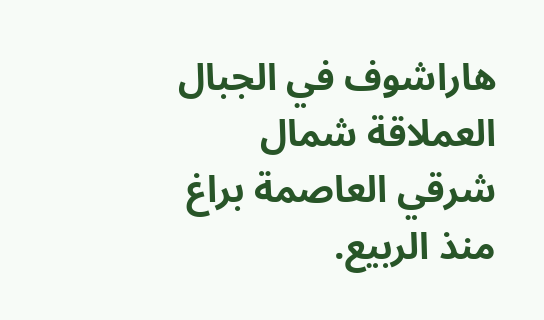هاراشوف في الجبال العملاقة شمال شرقي العاصمة براغ منذ الربيع.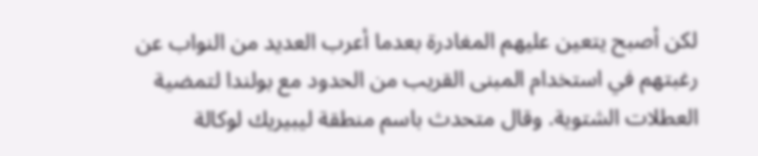لكن أصبح يتعين عليهم المغادرة بعدما أعرب العديد من النواب عن رغبتهم في استخدام المبنى القريب من الحدود مع بولندا لتمضية العطلات الشتوية. وقال متحدث باسم منطقة ليبيريك لوكالة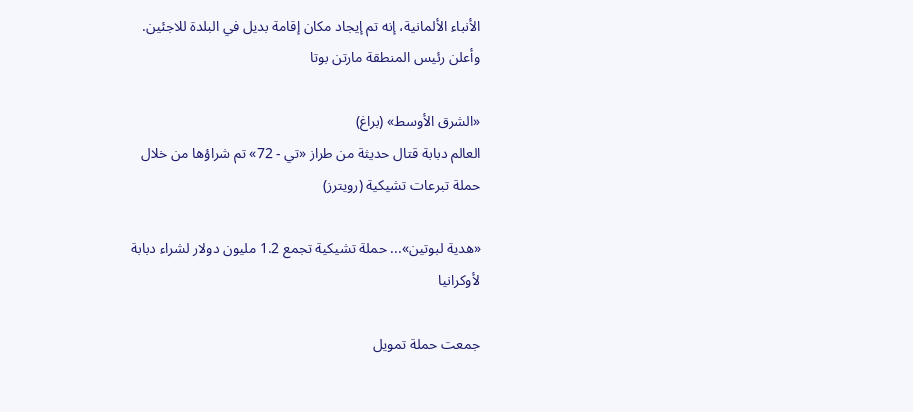الأنباء الألمانية، إنه تم إيجاد مكان إقامة بديل في البلدة للاجئين. وأعلن رئيس المنطقة مارتن بوتا

«الشرق الأوسط» (براغ)
العالم دبابة قتال حديثة من طراز «تي - 72» تم شراؤها من خلال حملة تبرعات تشيكية (رويترز)

«هدية لبوتين»... حملة تشيكية تجمع 1.2 مليون دولار لشراء دبابة لأوكرانيا

جمعت حملة تمويل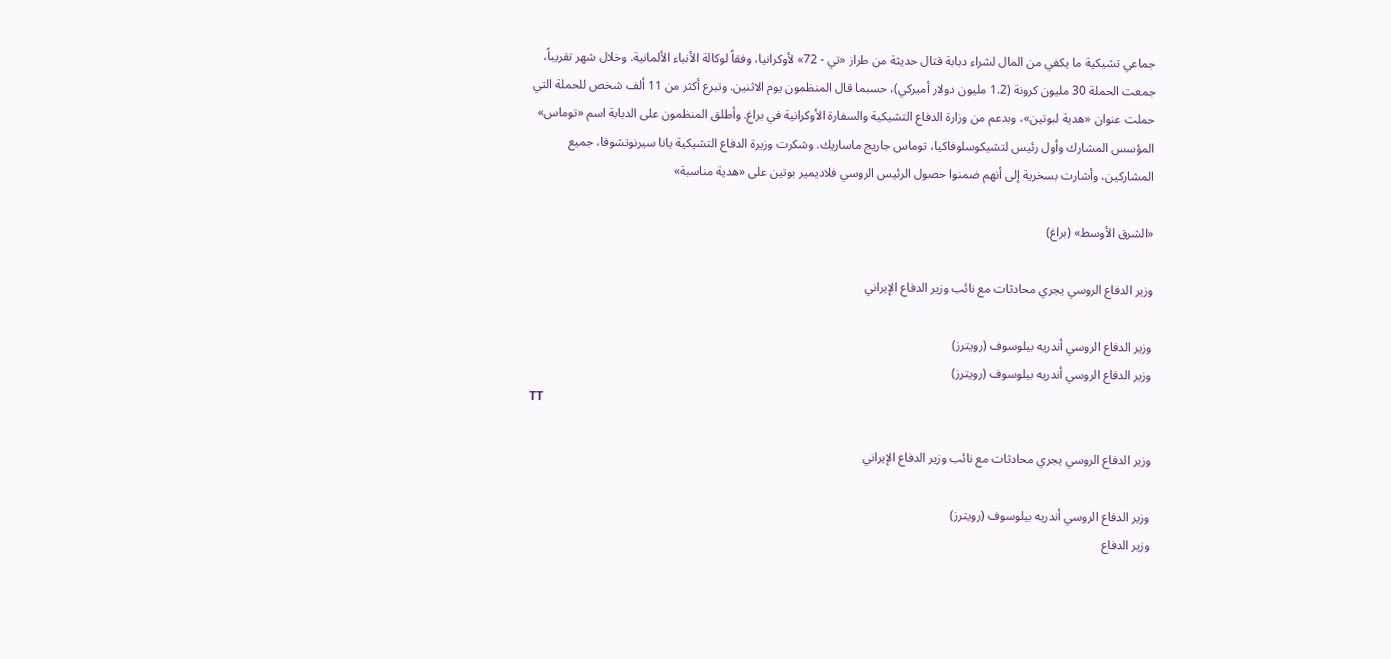جماعي تشيكية ما يكفي من المال لشراء دبابة قتال حديثة من طراز «تي - 72» لأوكرانيا، وفقاً لوكالة الأنباء الألمانية. وخلال شهر تقريباً، جمعت الحملة 30 مليون كرونة (1.2 مليون دولار أميركي)، حسبما قال المنظمون يوم الاثنين. وتبرع أكثر من 11 ألف شخص للحملة التي حملت عنوان «هدية لبوتين»، وبدعم من وزارة الدفاع التشيكية والسفارة الأوكرانية في براغ. وأطلق المنظمون على الدبابة اسم «توماس» المؤسس المشارك وأول رئيس لتشيكوسلوفاكيا، توماس جاريج ماساريك. وشكرت وزيرة الدفاع التشيكية يانا سيرنوتشوفا، جميع المشاركين، وأشارت بسخرية إلى أنهم ضمنوا حصول الرئيس الروسي فلاديمير بوتين على «هدية مناسبة»

«الشرق الأوسط» (براغ)

وزير الدفاع الروسي يجري محادثات مع نائب وزير الدفاع الإيراني

وزير الدفاع الروسي أندريه بيلوسوف (رويترز)
وزير الدفاع الروسي أندريه بيلوسوف (رويترز)
TT

وزير الدفاع الروسي يجري محادثات مع نائب وزير الدفاع الإيراني

وزير الدفاع الروسي أندريه بيلوسوف (رويترز)
وزير الدفاع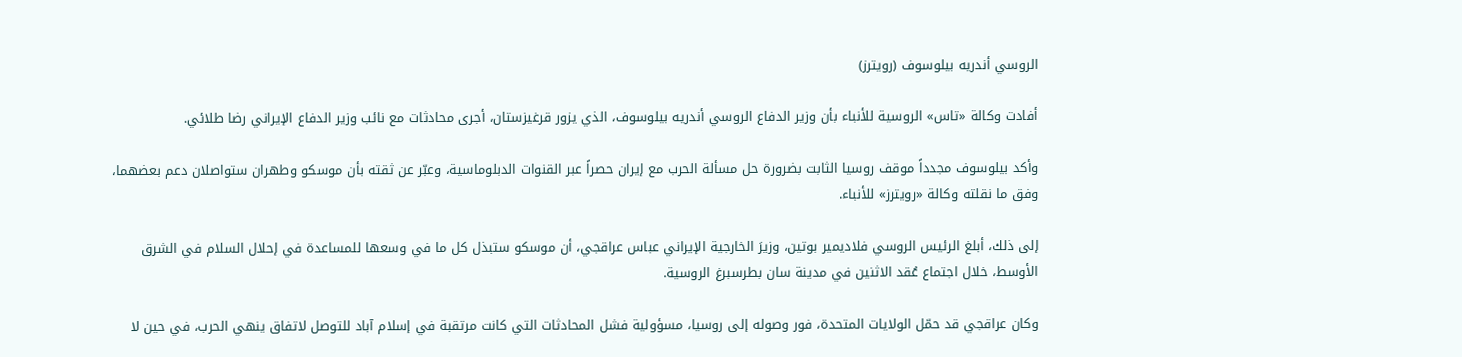الروسي أندريه بيلوسوف (رويترز)

أفادت وكالة «تاس» الروسية للأنباء بأن وزير الدفاع الروسي أندريه بيلوسوف، الذي يزور قرغيزستان، أجرى محادثات مع نائب وزير الدفاع الإيراني رضا طلائي.

وأكد بيلوسوف مجدداً موقف روسيا الثابت بضرورة حل مسألة الحرب مع إيران حصراً عبر القنوات الدبلوماسية، وعبّر عن ثقته بأن موسكو وطهران ستواصلان دعم بعضهما، وفق ما نقلته وكالة «رويترز» للأنباء.

إلى ذلك، أبلغ الرئيس الروسي فلاديمير بوتين، وزيرَ الخارجية الإيراني عباس عراقجي، أن موسكو ستبذل كل ما في وسعها للمساعدة في إحلال السلام في الشرق الأوسط، خلال اجتماع عُقد الاثنين في مدينة سان بطرسبرغ الروسية.

وكان عراقجي قد حمّل الولايات المتحدة، فور وصوله إلى روسيا، مسؤولية فشل المحادثات التي كانت مرتقبة في إسلام آباد للتوصل لاتفاق ينهي الحرب، في حين لا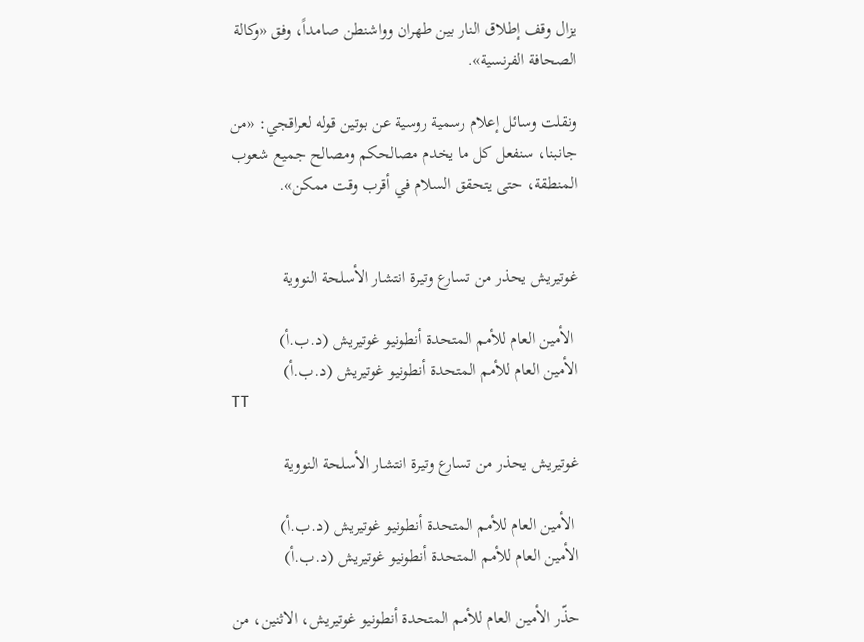يزال وقف إطلاق النار بين طهران وواشنطن صامداً، وفق «وكالة الصحافة الفرنسية».

ونقلت وسائل إعلام رسمية روسية عن بوتين قوله لعراقجي: «من جانبنا، سنفعل كل ما يخدم مصالحكم ومصالح جميع شعوب المنطقة، حتى يتحقق السلام في أقرب وقت ممكن».


غوتيريش يحذر من تسارع وتيرة انتشار الأسلحة النووية

 الأمين العام للأمم المتحدة أنطونيو غوتيريش (د.ب.أ)
الأمين العام للأمم المتحدة أنطونيو غوتيريش (د.ب.أ)
TT

غوتيريش يحذر من تسارع وتيرة انتشار الأسلحة النووية

 الأمين العام للأمم المتحدة أنطونيو غوتيريش (د.ب.أ)
الأمين العام للأمم المتحدة أنطونيو غوتيريش (د.ب.أ)

حذّر الأمين العام للأمم المتحدة أنطونيو غوتيريش، الاثنين، من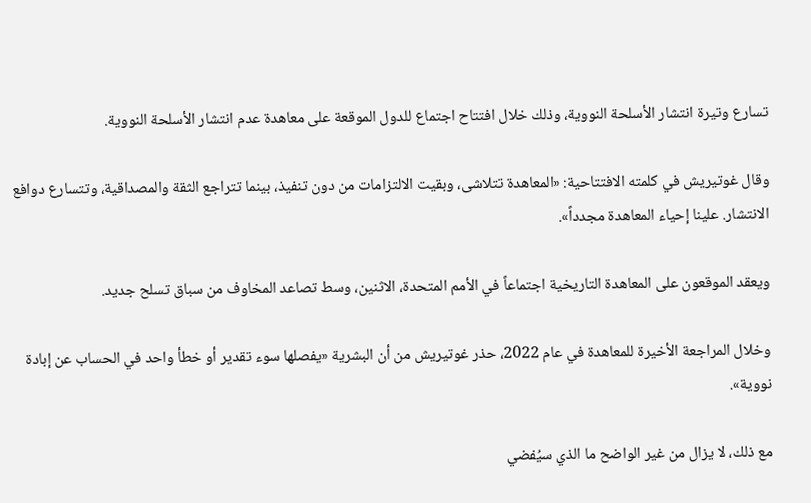تسارع وتيرة انتشار الأسلحة النووية، وذلك خلال افتتاح اجتماع للدول الموقعة على معاهدة عدم انتشار الأسلحة النووية.

وقال غوتيريش في كلمته الافتتاحية: «المعاهدة تتلاشى، وبقيت الالتزامات من دون تنفيذ، بينما تتراجع الثقة والمصداقية، وتتسارع دوافع الانتشار. علينا إحياء المعاهدة مجدداً».

ويعقد الموقعون على المعاهدة التاريخية اجتماعاً في الأمم المتحدة، الاثنين، وسط تصاعد المخاوف من سباق تسلح جديد.

وخلال المراجعة الأخيرة للمعاهدة في عام 2022، حذر غوتيريش من أن البشرية «يفصلها سوء تقدير أو خطأ واحد في الحساب عن إبادة نووية».

مع ذلك، لا يزال من غير الواضح ما الذي سيُفضي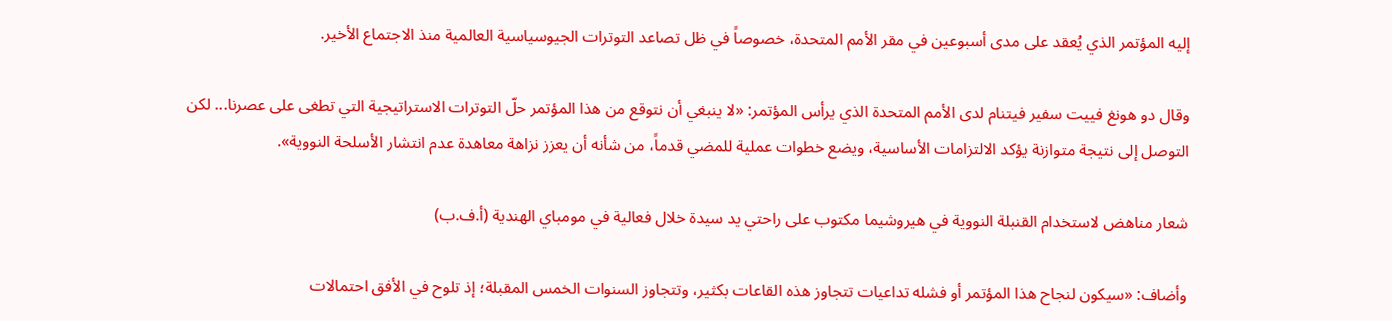إليه المؤتمر الذي يُعقد على مدى أسبوعين في مقر الأمم المتحدة، خصوصاً في ظل تصاعد التوترات الجيوسياسية العالمية منذ الاجتماع الأخير.

وقال دو هونغ فييت سفير فيتنام لدى الأمم المتحدة الذي يرأس المؤتمر: «لا ينبغي أن نتوقع من هذا المؤتمر حلّ التوترات الاستراتيجية التي تطغى على عصرنا... لكن التوصل إلى نتيجة متوازنة يؤكد الالتزامات الأساسية، ويضع خطوات عملية للمضي قدماً، من شأنه أن يعزز نزاهة معاهدة عدم انتشار الأسلحة النووية».

شعار مناهض لاستخدام القنبلة النووية في هيروشيما مكتوب على راحتي يد سيدة خلال فعالية في مومباي الهندية (أ.ف.ب)

وأضاف: «سيكون لنجاح هذا المؤتمر أو فشله تداعيات تتجاوز هذه القاعات بكثير، وتتجاوز السنوات الخمس المقبلة؛ إذ تلوح في الأفق احتمالات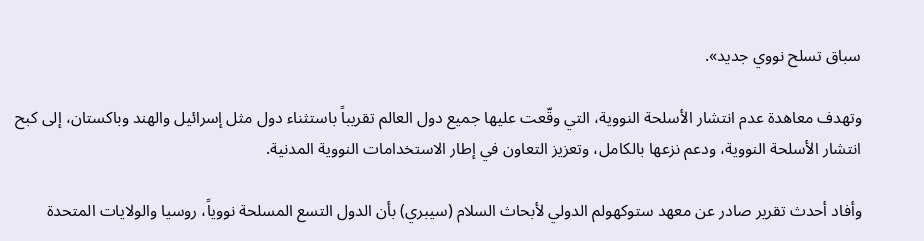سباق تسلح نووي جديد».

وتهدف معاهدة عدم انتشار الأسلحة النووية، التي وقّعت عليها جميع دول العالم تقريباً باستثناء دول مثل إسرائيل والهند وباكستان، إلى كبح انتشار الأسلحة النووية، ودعم نزعها بالكامل، وتعزيز التعاون في إطار الاستخدامات النووية المدنية.

وأفاد أحدث تقرير صادر عن معهد ستوكهولم الدولي لأبحاث السلام (سيبري) بأن الدول التسع المسلحة نووياً، روسيا والولايات المتحدة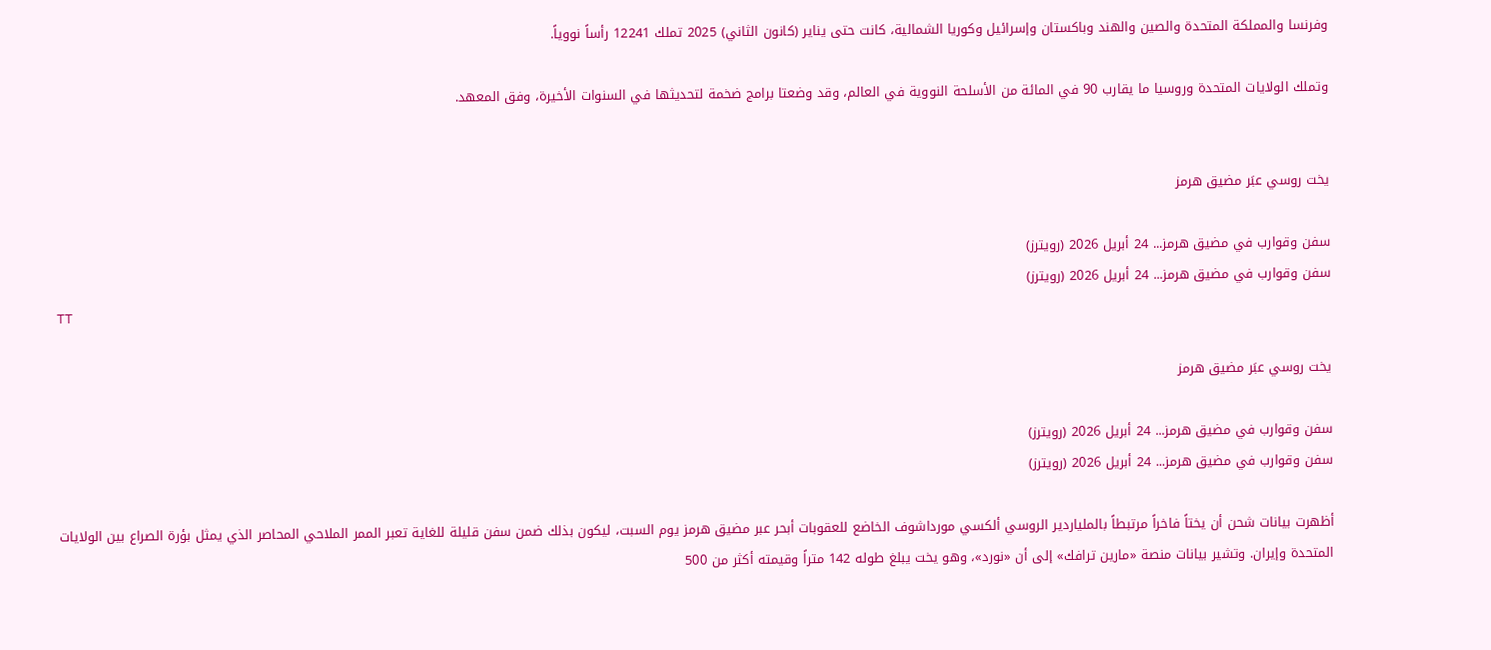وفرنسا والمملكة المتحدة والصين والهند وباكستان وإسرائيل وكوريا الشمالية، كانت حتى يناير (كانون الثاني) 2025 تملك 12241 رأساً نووياً.

وتملك الولايات المتحدة وروسيا ما يقارب 90 في المائة من الأسلحة النووية في العالم، وقد وضعتا برامج ضخمة لتحديثها في السنوات الأخيرة، وفق المعهد.


يخت روسي عبَر مضيق هرمز

سفن وقوارب في مضيق هرمز... 24 أبريل 2026 (رويترز)
سفن وقوارب في مضيق هرمز... 24 أبريل 2026 (رويترز)
TT

يخت روسي عبَر مضيق هرمز

سفن وقوارب في مضيق هرمز... 24 أبريل 2026 (رويترز)
سفن وقوارب في مضيق هرمز... 24 أبريل 2026 (رويترز)

أظهرت بيانات شحن أن يختاً فاخراً مرتبطاً بالملياردير الروسي ألكسي مورداشوف الخاضع للعقوبات أبحر عبر مضيق هرمز يوم السبت، ليكون بذلك ضمن سفن قليلة للغاية تعبر الممر الملاحي المحاصر الذي يمثل بؤرة الصراع بين الولايات المتحدة وإيران. وتشير بيانات منصة «مارين ترافك» إلى أن «نورد»، وهو يخت يبلغ طوله 142 متراً وقيمته أكثر من 500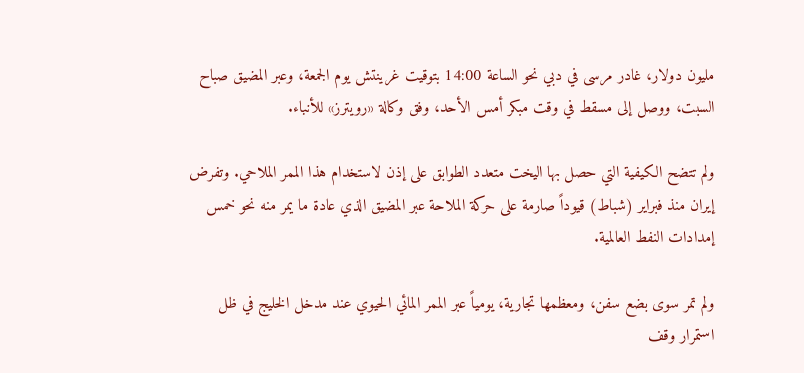مليون دولار، غادر مرسى في دبي نحو الساعة 14:00 بتوقيت غرينتش يوم الجمعة، وعبر المضيق صباح السبت، ووصل إلى مسقط في وقت مبكر أمس الأحد، وفق وكالة «رويترز» للأنباء.

ولم تتضح الكيفية التي حصل بها اليخت متعدد الطوابق على إذن لاستخدام هذا الممر الملاحي. وتفرض إيران منذ فبراير (شباط) قيوداً صارمة على حركة الملاحة عبر المضيق الذي عادة ما يمر منه نحو خمس إمدادات النفط العالمية.

ولم تمر سوى بضع سفن، ومعظمها تجارية، يومياً عبر الممر المائي الحيوي عند مدخل الخليج في ظل استمرار وقف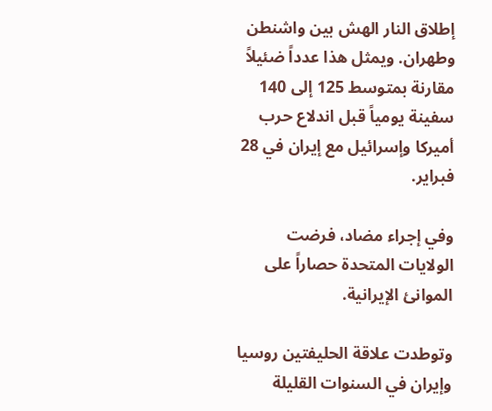إطلاق النار الهش بين واشنطن وطهران. ويمثل هذا عدداً ضئيلاً مقارنة بمتوسط 125 إلى 140 سفينة يومياً قبل اندلاع حرب أميركا وإسرائيل مع إيران في 28 فبراير.

وفي إجراء مضاد، فرضت الولايات المتحدة حصاراً على الموانئ الإيرانية.

وتوطدت علاقة الحليفتين روسيا وإيران في السنوات القليلة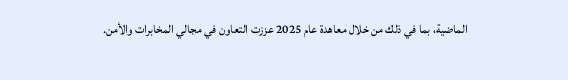الماضية، بما في ذلك من خلال معاهدة عام 2025 عززت التعاون في مجالي المخابرات والأمن.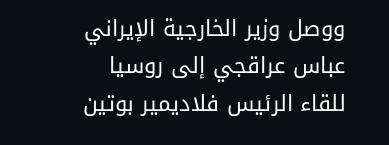ووصل وزير الخارجية الإيراني عباس عراقجي إلى روسيا للقاء الرئيس فلاديمير بوتين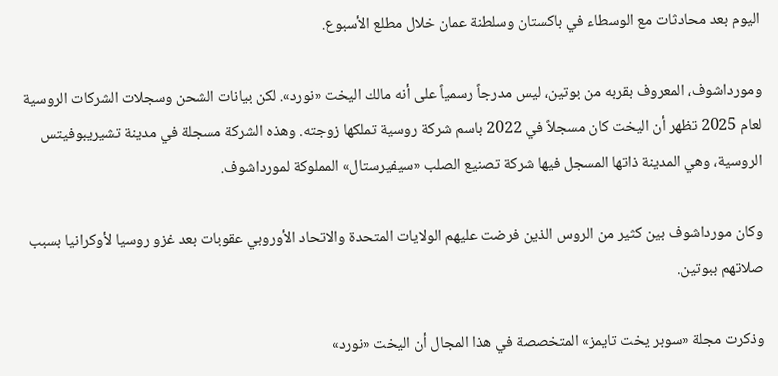اليوم بعد محادثات مع الوسطاء في باكستان وسلطنة عمان خلال مطلع الأسبوع.

ومورداشوف، المعروف بقربه من بوتين، ليس مدرجاً رسمياً على أنه مالك اليخت «نورد». لكن بيانات الشحن وسجلات الشركات الروسية لعام 2025 تظهر أن اليخت كان مسجلاً في 2022 باسم شركة روسية تملكها زوجته. وهذه الشركة مسجلة في مدينة تشيريبوفيتس الروسية، وهي المدينة ذاتها المسجل فيها شركة تصنيع الصلب «سيفيرستال» المملوكة لمورداشوف.

وكان مورداشوف بين كثير من الروس الذين فرضت عليهم الولايات المتحدة والاتحاد الأوروبي عقوبات بعد غزو روسيا لأوكرانيا بسبب صلاتهم ببوتين.

وذكرت مجلة «سوبر يخت تايمز» المتخصصة في هذا المجال أن اليخت «نورد»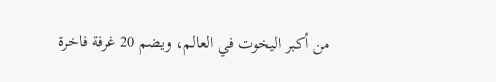من أكبر اليخوت في العالم، ويضم 20 غرفة فاخرة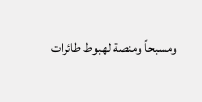ومسبحاً ومنصة لهبوط طائرات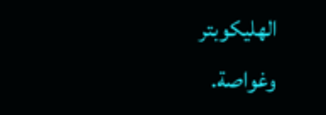الهليكوبتر وغواصة.